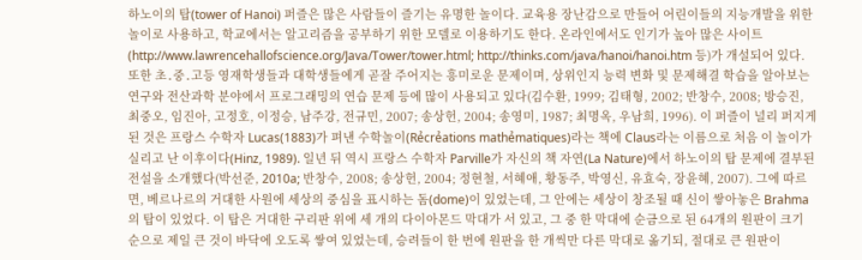하노이의 탑(tower of Hanoi) 퍼즐은 많은 사람들이 즐기는 유명한 놀이다. 교육용 장난감으로 만들어 어린이들의 지능개발을 위한 놀이로 사용하고, 학교에서는 알고리즘을 공부하기 위한 모델로 이용하기도 한다. 온라인에서도 인기가 높아 많은 사이트(http://www.lawrencehallofscience.org/Java/Tower/tower.html; http://thinks.com/java/hanoi/hanoi.htm 등)가 개설되어 있다. 또한 초․중․고등 영재학생들과 대학생들에게 곧잘 주어지는 흥미로운 문제이며, 상위인지 능력 변화 및 문제해결 학습을 알아보는 연구와 전산과학 분야에서 프로그래밍의 연습 문제 등에 많이 사용되고 있다(김수환, 1999; 김태형, 2002; 반창수, 2008; 방승진, 최중오, 임진아, 고정호, 이정승, 남주강, 전규민, 2007; 송상헌, 2004; 송영미, 1987; 최명옥, 우남희, 1996). 이 퍼즐이 널리 퍼지게 된 것은 프랑스 수학자 Lucas(1883)가 펴낸 수학놀이(Rẻcrẻations mathẻmatiques)라는 책에 Claus라는 이름으로 처음 이 놀이가 실리고 난 이후이다(Hinz, 1989). 일년 뒤 역시 프랑스 수학자 Parville가 자신의 책 자연(La Nature)에서 하노이의 탑 문제에 결부된 전설을 소개했다(박선준, 2010a; 반창수, 2008; 송상헌, 2004; 정현철, 서혜애, 황동주, 박영신, 유효숙, 장윤혜, 2007). 그에 따르면, 베르나르의 거대한 사원에 세상의 중심을 표시하는 돔(dome)이 있었는데, 그 안에는 세상이 창조될 때 신이 쌓아놓은 Brahma의 탑이 있었다. 이 탑은 거대한 구리판 위에 세 개의 다이아몬드 막대가 서 있고, 그 중 한 막대에 순금으로 된 64개의 원판이 크기 순으로 제일 큰 것이 바닥에 오도록 쌓여 있었는데, 승려들이 한 번에 원판을 한 개씩만 다른 막대로 옮기되, 절대로 큰 원판이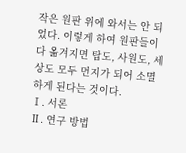작은 원판 위에 와서는 안 되었다. 이렇게 하여 원판들이 다 옮겨지면 탑도, 사원도, 세상도 모두 먼지가 되어 소멸하게 된다는 것이다.
Ⅰ. 서론
Ⅱ. 연구 방법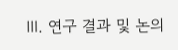Ⅲ. 연구 결과 및 논의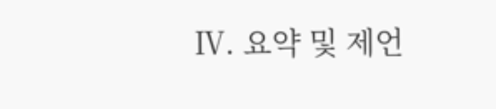Ⅳ. 요약 및 제언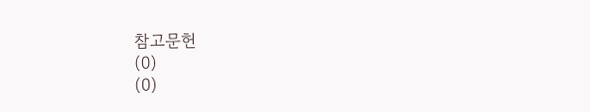참고문헌
(0)
(0)